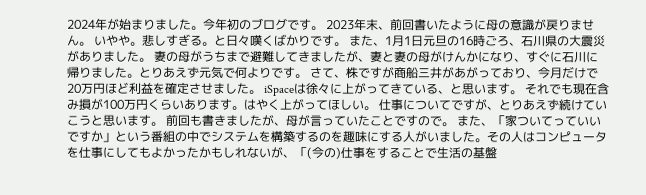2024年が始まりました。今年初のブログです。 2023年末、前回書いたように母の意識が戻りません。 いやや。悲しすぎる。と日々嘆くばかりです。 また、1月1日元旦の16時ごろ、石川県の大震災がありました。 妻の母がうちまで避難してきましたが、妻と妻の母がけんかになり、すぐに石川に帰りました。とりあえず元気で何よりです。 さて、株ですが商船三井があがっており、今月だけで20万円ほど利益を確定させました。 iSpaceは徐々に上がってきている、と思います。 それでも現在含み損が100万円くらいあります。はやく上がってほしい。 仕事についてですが、とりあえず続けていこうと思います。 前回も書きましたが、母が言っていたことですので。 また、「家ついてっていいですか」という番組の中でシステムを構築するのを趣味にする人がいました。その人はコンピュータを仕事にしてもよかったかもしれないが、「(今の)仕事をすることで生活の基盤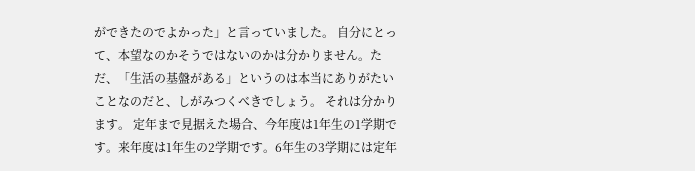ができたのでよかった」と言っていました。 自分にとって、本望なのかそうではないのかは分かりません。ただ、「生活の基盤がある」というのは本当にありがたいことなのだと、しがみつくべきでしょう。 それは分かります。 定年まで見据えた場合、今年度は1年生の1学期です。来年度は1年生の2学期です。6年生の3学期には定年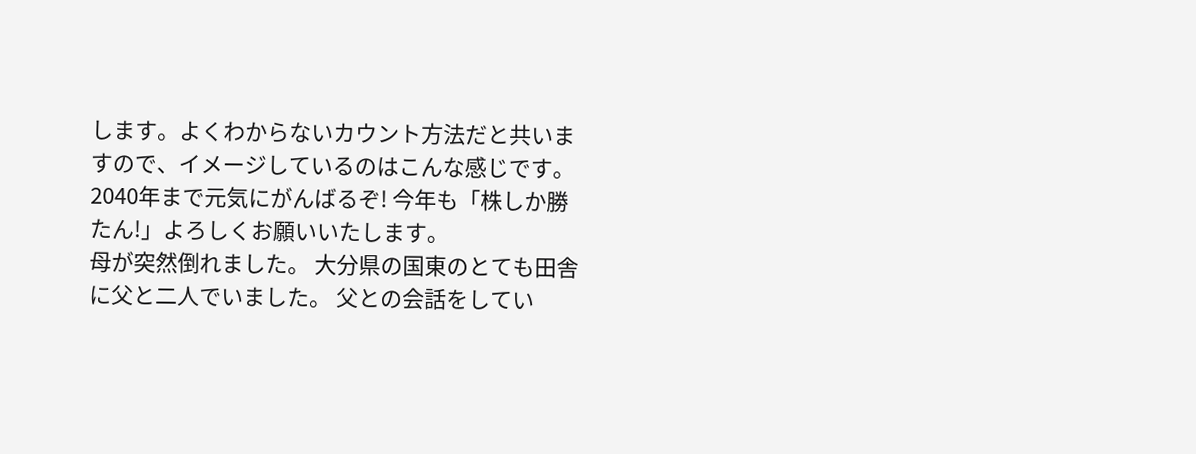します。よくわからないカウント方法だと共いますので、イメージしているのはこんな感じです。 2040年まで元気にがんばるぞ! 今年も「株しか勝たん!」よろしくお願いいたします。
母が突然倒れました。 大分県の国東のとても田舎に父と二人でいました。 父との会話をしてい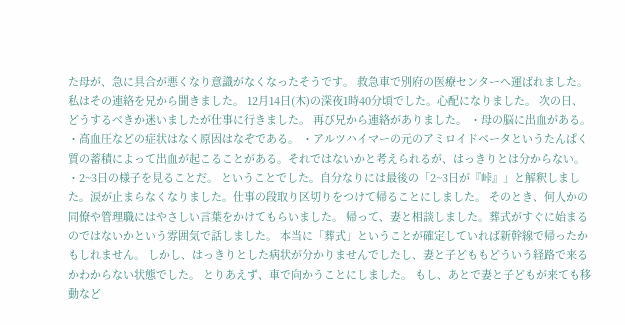た母が、急に具合が悪くなり意識がなくなったそうです。 救急車で別府の医療センターへ運ばれました。 私はその連絡を兄から聞きました。 12月14日(木)の深夜1時40分頃でした。心配になりました。 次の日、どうするべきか迷いましたが仕事に行きました。 再び兄から連絡がありました。 ・母の脳に出血がある。 ・高血圧などの症状はなく原因はなぞである。 ・アルツハイマーの元のアミロイドベータというたんぱく質の蓄積によって出血が起こることがある。それではないかと考えられるが、はっきりとは分からない。 ・2~3日の様子を見ることだ。 ということでした。自分なりには最後の「2~3日が『峠』」と解釈しました。涙が止まらなくなりました。仕事の段取り区切りをつけて帰ることにしました。 そのとき、何人かの同僚や管理職にはやさしい言葉をかけてもらいました。 帰って、妻と相談しました。葬式がすぐに始まるのではないかという雰囲気で話しました。 本当に「葬式」ということが確定していれば新幹線で帰ったかもしれません。 しかし、はっきりとした病状が分かりませんでしたし、妻と子どももどういう経路で来るかわからない状態でした。 とりあえず、車で向かうことにしました。 もし、あとで妻と子どもが来ても移動など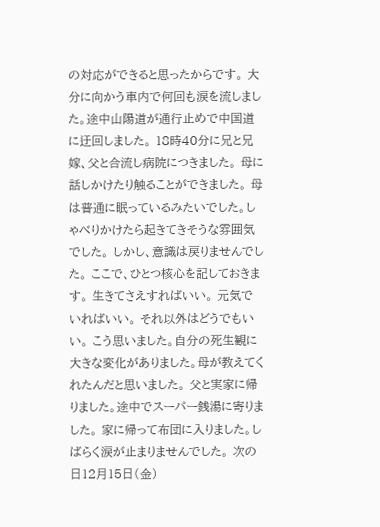の対応ができると思ったからです。 大分に向かう車内で何回も涙を流しました。途中山陽道が通行止めで中国道に迂回しました。 18時40分に兄と兄嫁、父と合流し病院につきました。 母に話しかけたり触ることができました。 母は普通に眠っているみたいでした。しゃべりかけたら起きてきそうな雰囲気でした。 しかし、意識は戻りませんでした。 ここで、ひとつ核心を記しておきます。 生きてさえすればいい。 元気でいればいい。 それ以外はどうでもいい。 こう思いました。自分の死生観に大きな変化がありました。母が教えてくれたんだと思いました。 父と実家に帰りました。途中でスーパー銭湯に寄りました。 家に帰って布団に入りました。しばらく涙が止まりませんでした。 次の日12月15日(金)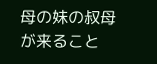母の妹の叔母が来ること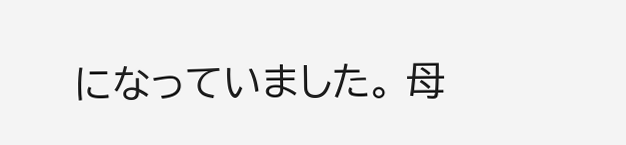になっていました。 母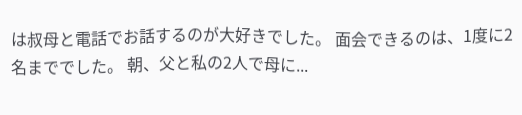は叔母と電話でお話するのが大好きでした。 面会できるのは、1度に2名まででした。 朝、父と私の2人で母に...